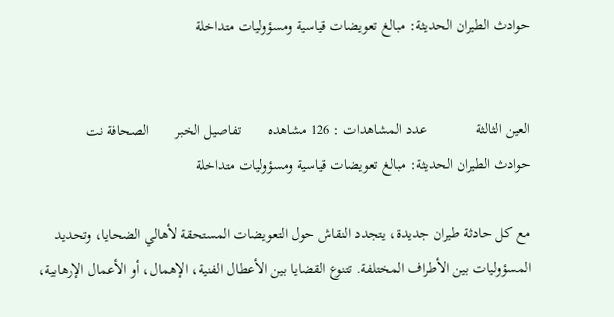حوادث الطيران الحديثة: مبالغ تعويضات قياسية ومسؤوليات متداخلة


العين الثالثة             عدد المشاهدات : 126 مشاهده       تفاصيل الخبر       الصحافة نت
حوادث الطيران الحديثة: مبالغ تعويضات قياسية ومسؤوليات متداخلة

مع كل حادثة طيران جديدة، يتجدد النقاش حول التعويضات المستحقة لأهالي الضحايا، وتحديد المسؤوليات بين الأطراف المختلفة. تتنوع القضايا بين الأعطال الفنية، الإهمال، أو الأعمال الإرهابية،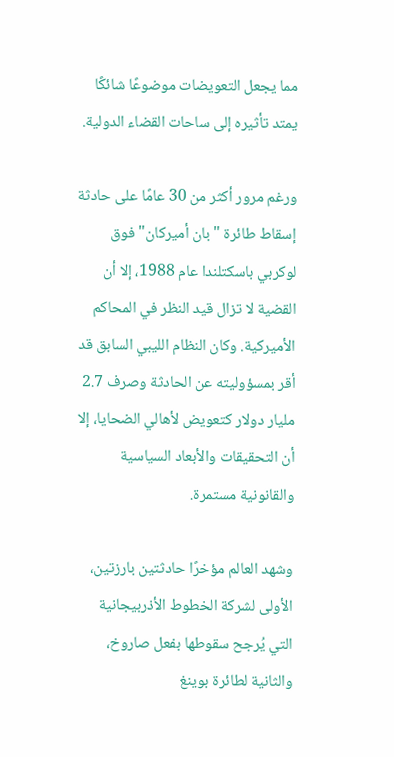مما يجعل التعويضات موضوعًا شائكًا يمتد تأثيره إلى ساحات القضاء الدولية.

ورغم مرور أكثر من 30 عامًا على حادثة إسقاط طائرة "بان أميركان" فوق لوكربي باسكتلندا عام 1988، إلا أن القضية لا تزال قيد النظر في المحاكم الأميركية. وكان النظام الليبي السابق قد أقر بمسؤوليته عن الحادثة وصرف 2.7 مليار دولار كتعويض لأهالي الضحايا، إلا أن التحقيقات والأبعاد السياسية والقانونية مستمرة.

وشهد العالم مؤخرًا حادثتين بارزتين، الأولى لشركة الخطوط الأذربيجانية التي يُرجح سقوطها بفعل صاروخ، والثانية لطائرة بوينغ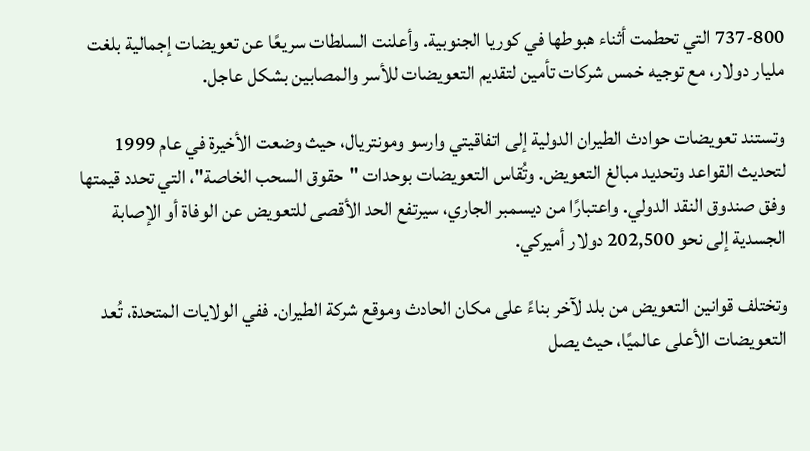737-800 التي تحطمت أثناء هبوطها في كوريا الجنوبية. وأعلنت السلطات سريعًا عن تعويضات إجمالية بلغت مليار دولار، مع توجيه خمس شركات تأمين لتقديم التعويضات للأسر والمصابين بشكل عاجل.

وتستند تعويضات حوادث الطيران الدولية إلى اتفاقيتي وارسو ومونتريال، حيث وضعت الأخيرة في عام 1999 لتحديث القواعد وتحديد مبالغ التعويض. وتُقاس التعويضات بوحدات "حقوق السحب الخاصة"، التي تحدد قيمتها وفق صندوق النقد الدولي. واعتبارًا من ديسمبر الجاري، سيرتفع الحد الأقصى للتعويض عن الوفاة أو الإصابة الجسدية إلى نحو 202,500 دولار أميركي.

وتختلف قوانين التعويض من بلد لآخر بناءً على مكان الحادث وموقع شركة الطيران. ففي الولايات المتحدة، تُعد التعويضات الأعلى عالميًا، حيث يصل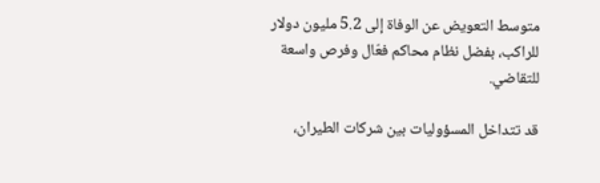متوسط التعويض عن الوفاة إلى 5.2 مليون دولار للراكب، بفضل نظام محاكم فعّال وفرص واسعة للتقاضي.

قد تتداخل المسؤوليات بين شركات الطيران،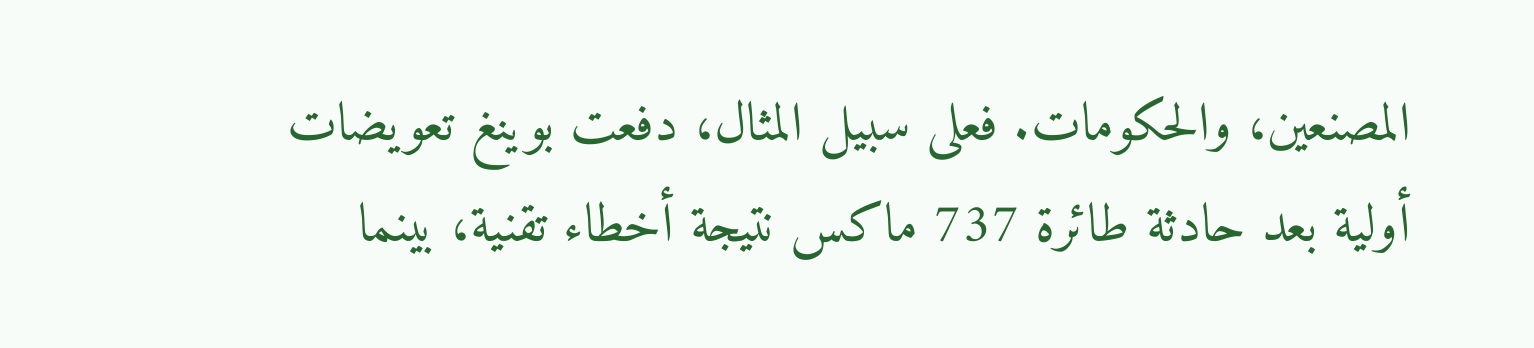المصنعين، والحكومات. فعلى سبيل المثال، دفعت بوينغ تعويضات أولية بعد حادثة طائرة 737 ماكس نتيجة أخطاء تقنية، بينما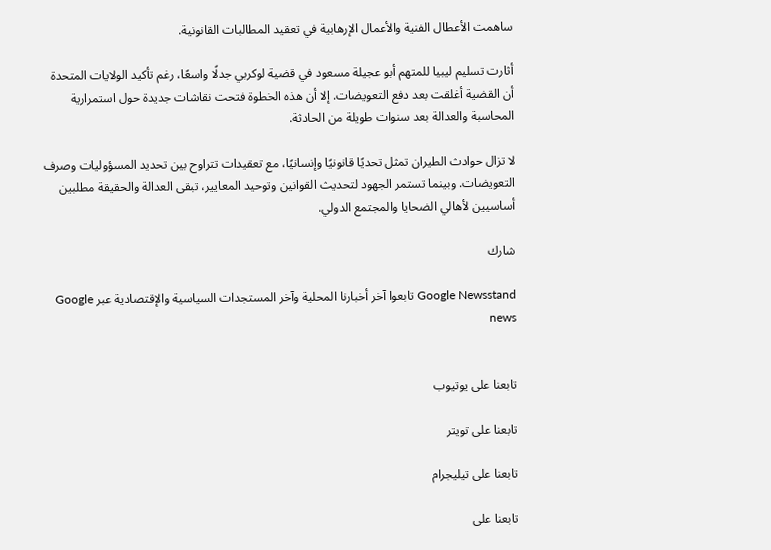ساهمت الأعطال الفنية والأعمال الإرهابية في تعقيد المطالبات القانونية.

أثارت تسليم ليبيا للمتهم أبو عجيلة مسعود في قضية لوكربي جدلًا واسعًا، رغم تأكيد الولايات المتحدة أن القضية أغلقت بعد دفع التعويضات. إلا أن هذه الخطوة فتحت نقاشات جديدة حول استمرارية المحاسبة والعدالة بعد سنوات طويلة من الحادثة.

لا تزال حوادث الطيران تمثل تحديًا قانونيًا وإنسانيًا، مع تعقيدات تتراوح بين تحديد المسؤوليات وصرف التعويضات. وبينما تستمر الجهود لتحديث القوانين وتوحيد المعايير، تبقى العدالة والحقيقة مطلبين أساسيين لأهالي الضحايا والمجتمع الدولي.

شارك

Google Newsstand تابعوا آخر أخبارنا المحلية وآخر المستجدات السياسية والإقتصادية عبر Google news


تابعنا على يوتيوب

تابعنا على تويتر

تابعنا على تيليجرام

تابعنا على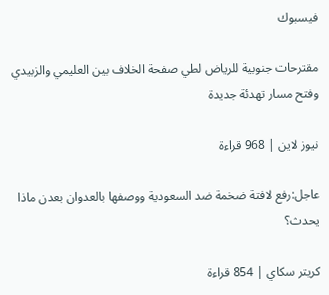فيسبوك

مقترحات جنوبية للرياض لطي صفحة الخلاف بين العليمي والزبيدي وفتح مسار تهدئة جديدة

نيوز لاين | 968 قراءة

عاجل:رفع لافتة ضخمة ضد السعودية ووصفها بالعدوان بعدن ماذا يحدث؟

كريتر سكاي | 854 قراءة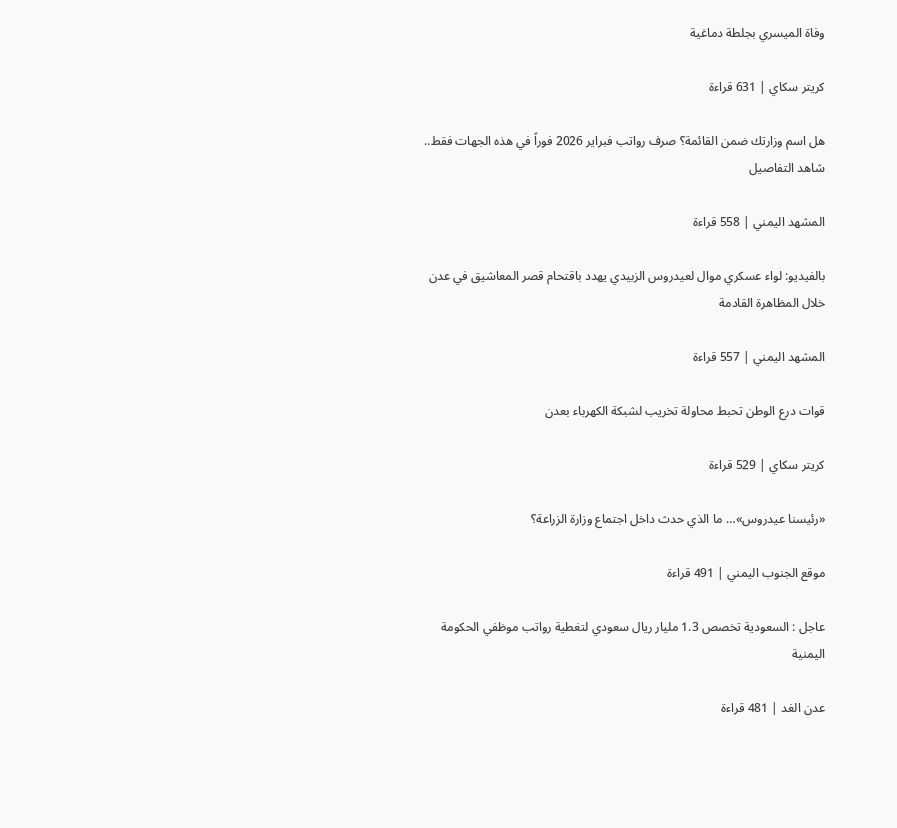وفاة الميسري بجلطة دماغية

كريتر سكاي | 631 قراءة

هل اسم وزارتك ضمن القائمة؟ صرف رواتب فبراير 2026 فوراً في هذه الجهات فقط.. شاهد التفاصيل

المشهد اليمني | 558 قراءة

بالفيديو: لواء عسكري موال لعيدروس الزبيدي يهدد باقتحام قصر المعاشيق في عدن خلال المظاهرة القادمة

المشهد اليمني | 557 قراءة

قوات درع الوطن تحبط محاولة تخريب لشبكة الكهرباء بعدن

كريتر سكاي | 529 قراءة

«رئيسنا عيدروس»… ما الذي حدث داخل اجتماع وزارة الزراعة؟

موقع الجنوب اليمني | 491 قراءة

عاجل : السعودية تخصص 1.3 مليار ريال سعودي لتغطية رواتب موظفي الحكومة اليمنية

عدن الغد | 481 قراءة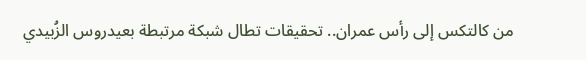من كالتكس إلى رأس عمران.. تحقيقات تطال شبكة مرتبطة بعيدروس الزُبيدي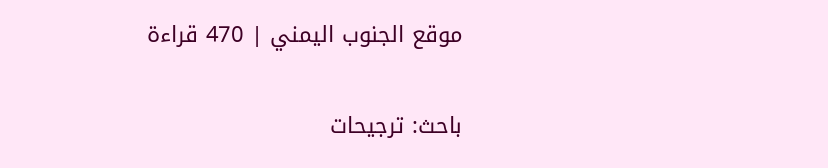موقع الجنوب اليمني | 470 قراءة

باحث: ترجيحات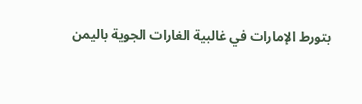بتورط الإمارات في غالبية الغارات الجوية باليمن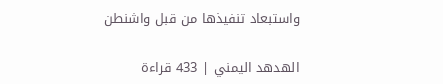واستبعاد تنفيذها من قبل واشنطن

الهدهد اليمني | 433 قراءة